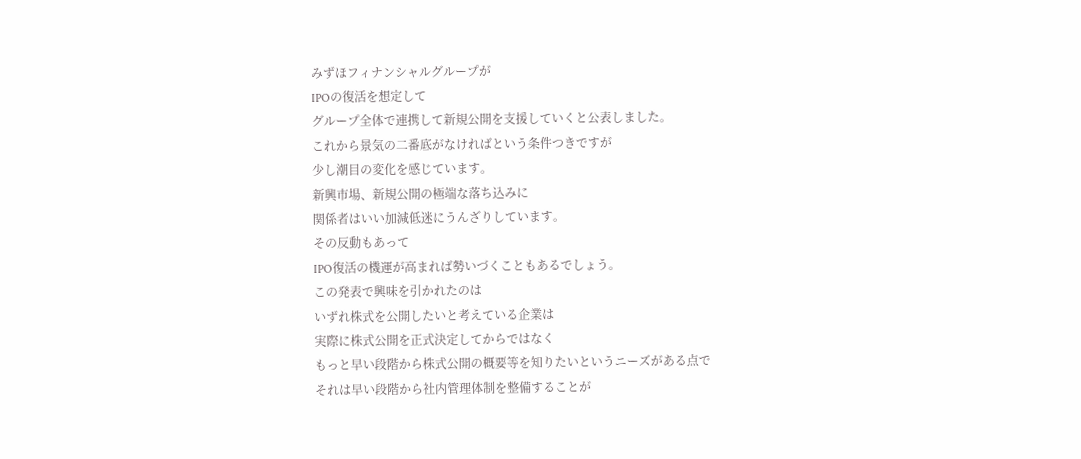みずほフィナンシャルグループが
IPOの復活を想定して
グループ全体で連携して新規公開を支援していくと公表しました。
これから景気の二番底がなければという条件つきですが
少し潮目の変化を感じています。
新興市場、新規公開の極端な落ち込みに
関係者はいい加減低迷にうんざりしています。
その反動もあって
IPO復活の機運が高まれば勢いづくこともあるでしょう。
この発表で興味を引かれたのは
いずれ株式を公開したいと考えている企業は
実際に株式公開を正式決定してからではなく
もっと早い段階から株式公開の概要等を知りたいというニーズがある点で
それは早い段階から社内管理体制を整備することが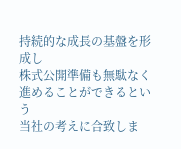持続的な成長の基盤を形成し
株式公開準備も無駄なく進めることができるという
当社の考えに合致しま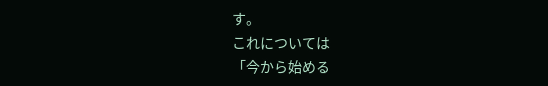す。
これについては
「今から始める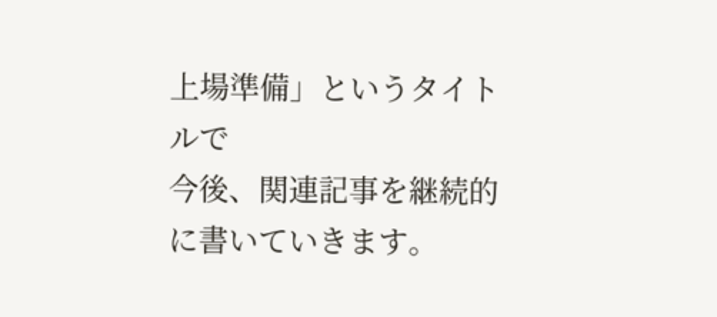上場準備」というタイトルで
今後、関連記事を継続的に書いていきます。